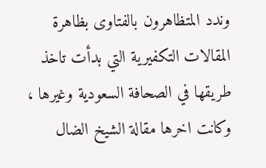وندد المتظاهرون بالفتاوى بظاهرة المقالات التكفيرية التي بدأت تاخذ طريقها في الصحافة السعودية وغيرها ، وكانت اخرها مقالة الشيخ الضال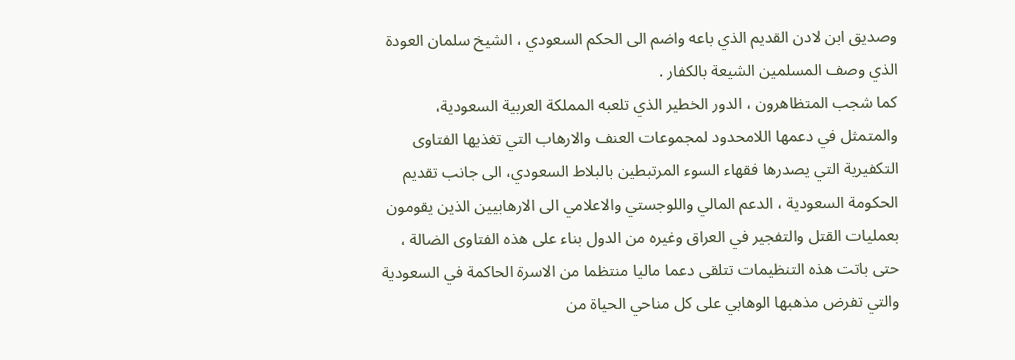وصديق ابن لادن القديم الذي باعه واضم الى الحكم السعودي ، الشيخ سلمان العودة الذي وصف المسلمين الشيعة بالكفار .
كما شجب المتظاهرون ، الدور الخطير الذي تلعبه المملكة العربية السعودية، والمتمثل في دعمها اللامحدود لمجموعات العنف والارهاب التي تغذيها الفتاوى التكفيرية التي يصدرها فقهاء السوء المرتبطين بالبلاط السعودي، الى جانب تقديم الحكومة السعودية ، الدعم المالي واللوجستي والاعلامي الى الارهابيين الذين يقومون بعمليات القتل والتفجير في العراق وغيره من الدول بناء على هذه الفتاوى الضالة ، حتى باتت هذه التنظيمات تتلقى دعما ماليا منتظما من الاسرة الحاكمة في السعودية والتي تفرض مذهبها الوهابي على كل مناحي الحياة من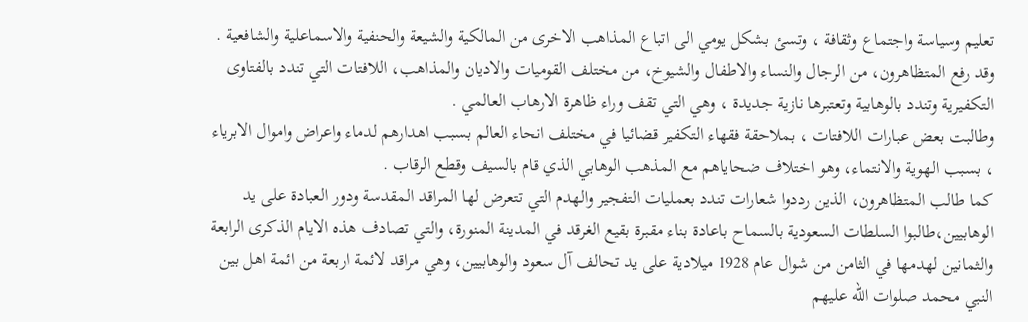تعليم وسياسة واجتماع وثقافة ، وتسئ بشكل يومي الى اتباع المذاهب الاخرى من المالكية والشيعة والحنفية والاسماعلية والشافعية .
وقد رفع المتظاهرون، من الرجال والنساء والاطفال والشيوخ، من مختلف القوميات والاديان والمذاهب، اللافتات التي تندد بالفتاوى التكفيرية وتندد بالوهابية وتعتبرها نازية جديدة ، وهي التي تقف وراء ظاهرة الارهاب العالمي .
وطالبت بعض عبارات اللافتات ، بملاحقة فقهاء التكفير قضائيا في مختلف انحاء العالم بسبب اهدارهم لدماء واعراض واموال الابرياء ، بسبب الهوية والانتماء، وهو اختلاف ضحاياهم مع المذهب الوهابي الذي قام بالسيف وقطع الرقاب .
كما طالب المتظاهرون، الذين رددوا شعارات تندد بعمليات التفجير والهدم التي تتعرض لها المراقد المقدسة ودور العبادة على يد الوهابيين،طالبوا السلطات السعودية بالسماح باعادة بناء مقبرة بقيع الغرقد في المدينة المنورة، والتي تصادف هذه الايام الذكرى الرابعة والثمانين لهدمها في الثامن من شوال عام 1928 ميلادية على يد تحالف آل سعود والوهابيين، وهي مراقد لائمة اربعة من ائمة اهل بين النبي محمد صلوات الله عليهم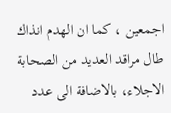اجمعين ، كما ان الهدم انذاك طال مراقد العديد من الصحابة الاجلاء، بالاضافة الى عدد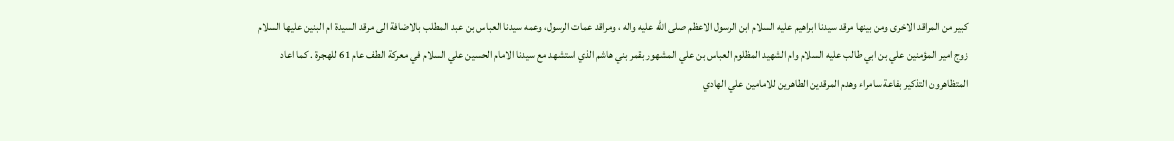كبير من المراقد الاخرى ومن بينها مرقد سيدنا ابراهيم عليه السلام ابن الرسول الاعظم صلى الله عليه واله ، ومراقد عمات الرسول، وعمه سيدنا العباس بن عبد المطلب بالاضافة الى مرقد السيدة ام البنين عليها السلام زوج امير المؤمنين علي بن ابي طالب عليه السلام وام الشهيد المظلوم العباس بن علي المشهور بقمر بني هاشم الذي استشهد مع سيدنا الامام الحسين علي السلام في معركة الطف عام 61 للهجرة . كما اعاد المتظاهرون التذكير بفاعة سامراء وهدم المرقدين الطاهرين للامامين علي الهادي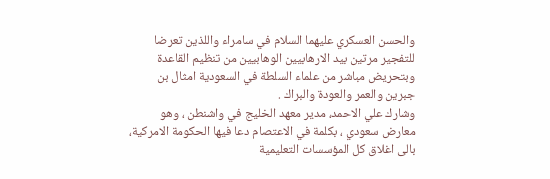والحسن العسكري عليهما السلام في سامراء واللذين تعرضا للتفجير مرتين بيد الارهابيين الوهابيين من تنظيم القاعدة وبتحريض مباشر من علماء السلطة في السعودية امثال بن جبرين والعمر والعودة والبراك .
وشارك علي الاحمد، مدير معهد الخليج في واشنطن ، وهو معارض سعودي ، بكلمة في الاعتصام دعا فيها الحكومة الامركية، بالى اغلاق كل المؤسسات التعليمية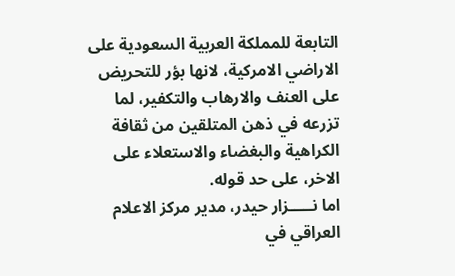التابعة للمملكة العربية السعودية على الاراضي الامركية، لانها بؤر للتحريض على العنف والارهاب والتكفير، لما تزرعه في ذهن المتلقين من ثقافة الكراهية والبغضاء والاستعلاء على الاخر، على حد قوله.
اما نـــــزار حيدر، مدير مركز الاعلام العراقي في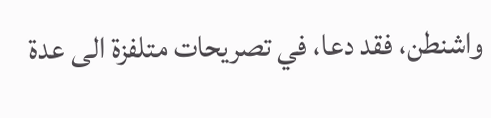واشنطن، فقد دعا، في تصريحات متلفزة الى عدة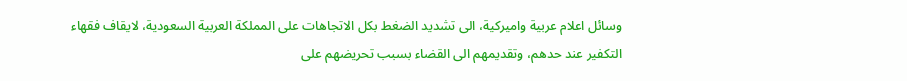وسائل اعلام عربية واميركية، الى تشديد الضغط بكل الاتجاهات على المملكة العربية السعودية، لايقاف فقهاء التكفير عند حدهم، وتقديمهم الى القضاء بسبب تحريضهم على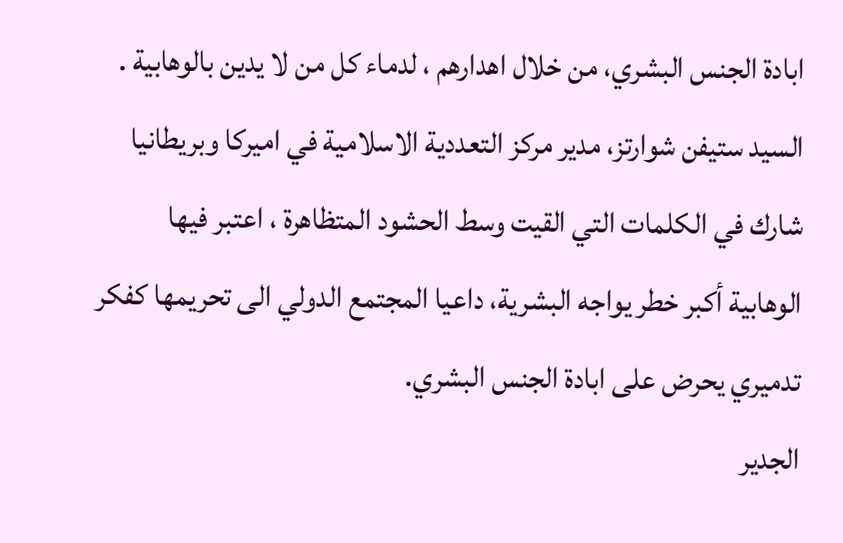ابادة الجنس البشري، من خلال اهدارهم ، لدماء كل من لا يدين بالوهابية .
السيد ستيفن شوارتز، مدير مركز التعددية الاسلامية في اميركا وبريطانيا شارك في الكلمات التي القيت وسط الحشود المتظاهرة ، اعتبر فيها الوهابية أكبر خطر يواجه البشرية، داعيا المجتمع الدولي الى تحريمها كفكر تدميري يحرض على ابادة الجنس البشري.
الجدير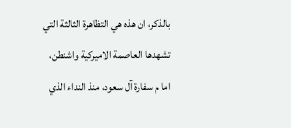بالذكر، ان هذه هي التظاهرة الثالثة التي تشهدها العاصمة الاميركية واشنطن، اما م سفارة آل سعود، منذ النداء الذي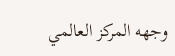وجهه المركز العالمي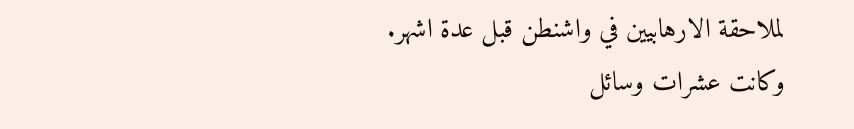لملاحقة الارهابيين في واشنطن قبل عدة اشهر.
وكانت عشرات وسائل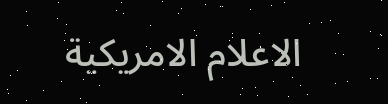الاعلام الامريكية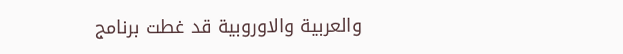والعربية والاوروبية قد غطت برنامج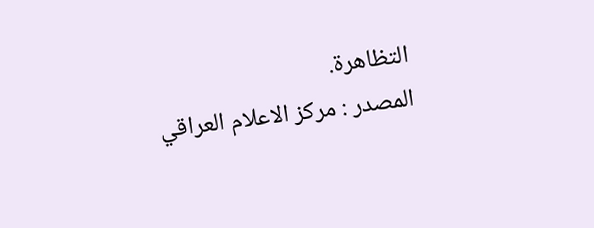التظاهرة.
المصدر : مركز الاعلام العراقي